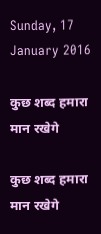Sunday, 17 January 2016

कुछ शब्द हमारा मान रखेगे

कुछ शब्द हमारा मान रखेगे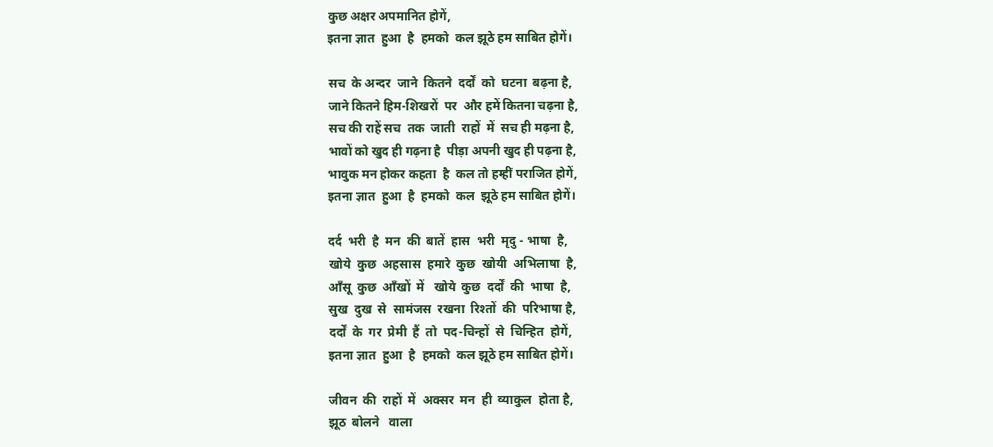कुछ अक्षर अपमानित होगें,
इतना ज्ञात  हुआ  है  हमको  कल झूठे हम साबित होगें।

सच  के अन्दर  जाने  कितने  दर्दों  को  घटना  बढ़ना है,
जाने कितने हिम-शिखरों  पर  और हमें कितना चढ़ना है,
सच की राहें सच  तक  जाती  राहों  में  सच ही मढ़ना है,
भावों को खुद ही गढ़ना है  पीड़ा अपनी खुद ही पढ़ना है,
भावुक मन होकर कहता  है  कल तो हम्हीं पराजित होगें,
इतना ज्ञात  हुआ  है  हमको  कल  झूठे हम साबित होगें।

दर्द  भरी  है  मन  की  बातें  हास  भरी  मृदु - भाषा  है,
खोये  कुछ  अहसास  हमारे  कुछ  खोयी  अभिलाषा  है,
आँसू  कुछ  आँखों  में   खोये  कुछ  दर्दों  की  भाषा  है,
सुख  दुख  से  सामंजस  रखना  रिश्तों  की  परिभाषा है,
दर्दों  के  गर  प्रेमी  हैं  तो  पद-चिन्हों  से  चिन्हित  होगें,
इतना ज्ञात  हुआ  है  हमको  कल झूठे हम साबित होगें।

जीवन  की  राहों  में  अक्सर  मन  ही  व्याकुल  होता है,
झूठ  बोलने   वाला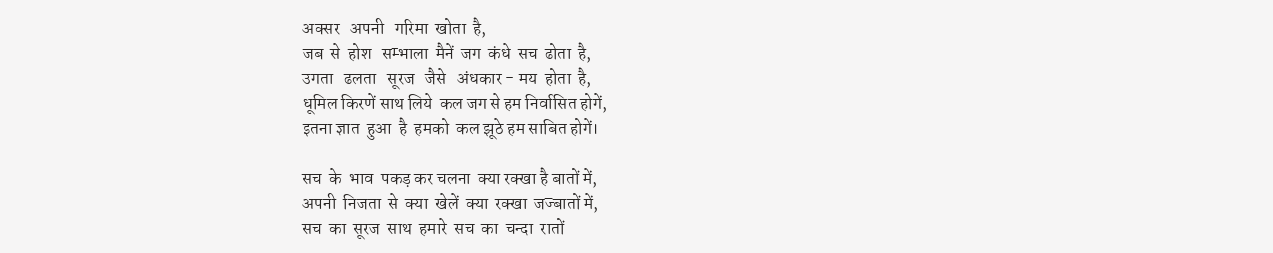अक्सर   अपनी   गरिमा  खोता  है,
जब  से  होश   सम्भाला  मैनें  जग  कंधे  सच  ढोता  है,
उगता   ढलता   सूरज   जैसे   अंधकार - मय  होता  है,
धूमिल किरणें साथ लिये  कल जग से हम निर्वासित होगें,
इतना ज्ञात  हुआ  है  हमको  कल झूठे हम साबित होगें।

सच  के  भाव  पकड़ कर चलना  क्या रक्खा है बातों में,
अपनी  निजता  से  क्या  खेलें  क्या  रक्खा  जज्बातों में,
सच  का  सूरज  साथ  हमारे  सच  का  चन्दा  रातों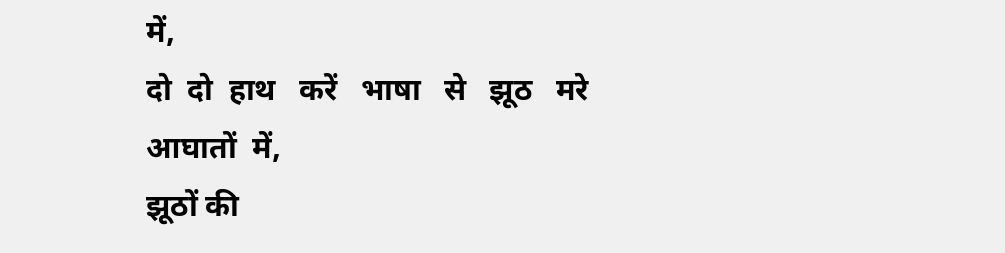में,
दो  दो  हाथ   करें   भाषा   से   झूठ   मरे  आघातों  में,
झूठों की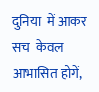दुनिया  में आकर  सच  केवल आभासित होगें,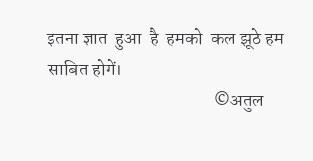इतना ज्ञात  हुआ  है  हमको  कल झूठे हम साबित होगें।
                                             ©अतुल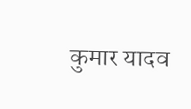कुमार यादव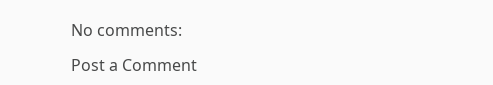No comments:

Post a Comment